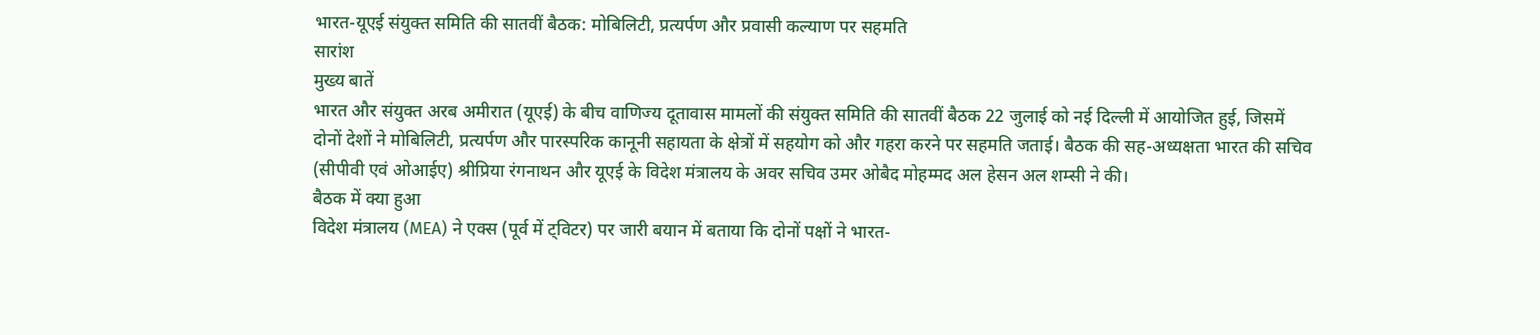भारत-यूएई संयुक्त समिति की सातवीं बैठक: मोबिलिटी, प्रत्यर्पण और प्रवासी कल्याण पर सहमति
सारांश
मुख्य बातें
भारत और संयुक्त अरब अमीरात (यूएई) के बीच वाणिज्य दूतावास मामलों की संयुक्त समिति की सातवीं बैठक 22 जुलाई को नई दिल्ली में आयोजित हुई, जिसमें दोनों देशों ने मोबिलिटी, प्रत्यर्पण और पारस्परिक कानूनी सहायता के क्षेत्रों में सहयोग को और गहरा करने पर सहमति जताई। बैठक की सह-अध्यक्षता भारत की सचिव (सीपीवी एवं ओआईए) श्रीप्रिया रंगनाथन और यूएई के विदेश मंत्रालय के अवर सचिव उमर ओबैद मोहम्मद अल हेसन अल शम्सी ने की।
बैठक में क्या हुआ
विदेश मंत्रालय (MEA) ने एक्स (पूर्व में ट्विटर) पर जारी बयान में बताया कि दोनों पक्षों ने भारत-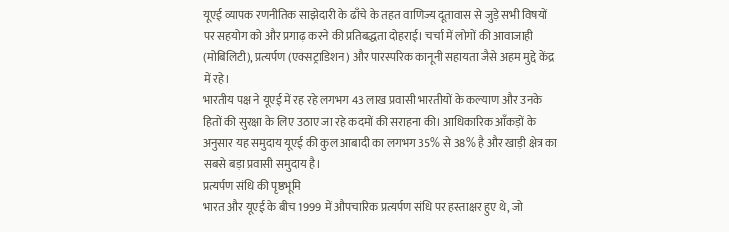यूएई व्यापक रणनीतिक साझेदारी के ढाँचे के तहत वाणिज्य दूतावास से जुड़े सभी विषयों पर सहयोग को और प्रगाढ़ करने की प्रतिबद्धता दोहराई। चर्चा में लोगों की आवाजाही (मोबिलिटी), प्रत्यर्पण (एक्सट्राडिशन) और पारस्परिक कानूनी सहायता जैसे अहम मुद्दे केंद्र में रहे।
भारतीय पक्ष ने यूएई में रह रहे लगभग 43 लाख प्रवासी भारतीयों के कल्याण और उनके हितों की सुरक्षा के लिए उठाए जा रहे कदमों की सराहना की। आधिकारिक आँकड़ों के अनुसार यह समुदाय यूएई की कुल आबादी का लगभग 35% से 38% है और खाड़ी क्षेत्र का सबसे बड़ा प्रवासी समुदाय है।
प्रत्यर्पण संधि की पृष्ठभूमि
भारत और यूएई के बीच 1999 में औपचारिक प्रत्यर्पण संधि पर हस्ताक्षर हुए थे, जो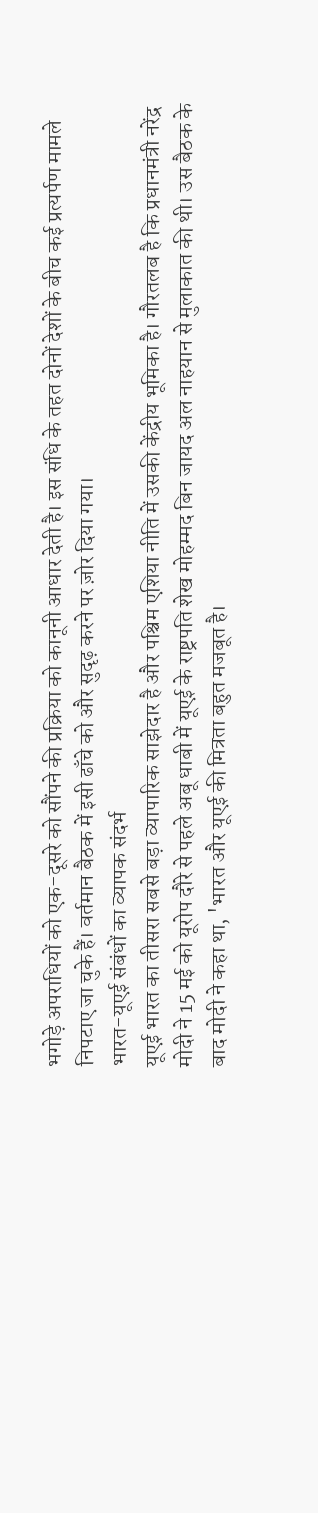भगोड़े अपराधियों को एक-दूसरे को सौंपने की प्रक्रिया को कानूनी आधार देती है। इस संधि के तहत दोनों देशों के बीच कई प्रत्यर्पण मामले निपटाए जा चुके हैं। वर्तमान बैठक में इसी ढाँचे को और सुदृढ़ करने पर ज़ोर दिया गया।
भारत-यूएई संबंधों का व्यापक संदर्भ
यूएई भारत का तीसरा सबसे बड़ा व्यापारिक साझेदार है और पश्चिम एशिया नीति में उसकी केंद्रीय भूमिका है। गौरतलब है कि प्रधानमंत्री नरेंद्र मोदी ने 15 मई को यूरोप दौरे से पहले अबू धाबी में यूएई के राष्ट्रपति शेख मोहम्मद बिन जायद अल नाहयान से मुलाकात की थी। उस बैठक के बाद मोदी ने कहा था, 'भारत और यूएई की मित्रता बहुत मजबूत है।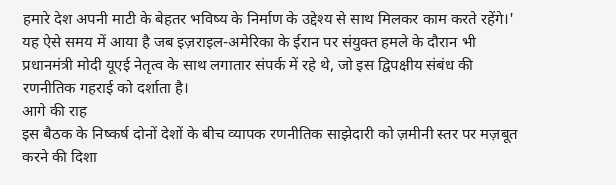हमारे देश अपनी माटी के बेहतर भविष्य के निर्माण के उद्देश्य से साथ मिलकर काम करते रहेंगे।'
यह ऐसे समय में आया है जब इज़राइल-अमेरिका के ईरान पर संयुक्त हमले के दौरान भी प्रधानमंत्री मोदी यूएई नेतृत्व के साथ लगातार संपर्क में रहे थे, जो इस द्विपक्षीय संबंध की रणनीतिक गहराई को दर्शाता है।
आगे की राह
इस बैठक के निष्कर्ष दोनों देशों के बीच व्यापक रणनीतिक साझेदारी को ज़मीनी स्तर पर मज़बूत करने की दिशा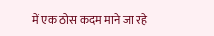में एक ठोस कदम माने जा रहे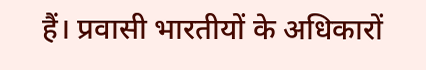हैं। प्रवासी भारतीयों के अधिकारों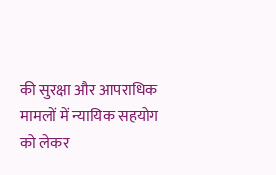की सुरक्षा और आपराधिक मामलों में न्यायिक सहयोग को लेकर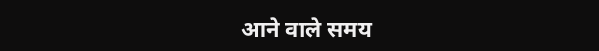आने वाले समय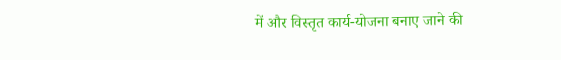में और विस्तृत कार्य-योजना बनाए जाने की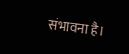संभावना है।